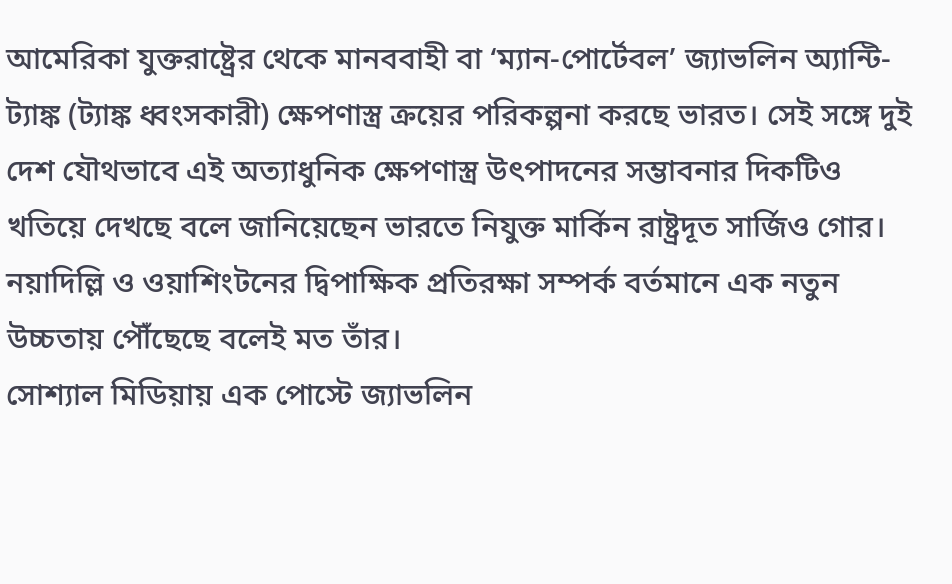আমেরিকা যুক্তরাষ্ট্রের থেকে মানববাহী বা ‘ম্যান-পোর্টেবল’ জ্যাভলিন অ্যান্টি-ট্যাঙ্ক (ট্যাঙ্ক ধ্বংসকারী) ক্ষেপণাস্ত্র ক্রয়ের পরিকল্পনা করছে ভারত। সেই সঙ্গে দুই দেশ যৌথভাবে এই অত্যাধুনিক ক্ষেপণাস্ত্র উৎপাদনের সম্ভাবনার দিকটিও খতিয়ে দেখছে বলে জানিয়েছেন ভারতে নিযুক্ত মার্কিন রাষ্ট্রদূত সার্জিও গোর। নয়াদিল্লি ও ওয়াশিংটনের দ্বিপাক্ষিক প্রতিরক্ষা সম্পর্ক বর্তমানে এক নতুন উচ্চতায় পৌঁছেছে বলেই মত তাঁর।
সোশ্যাল মিডিয়ায় এক পোস্টে জ্যাভলিন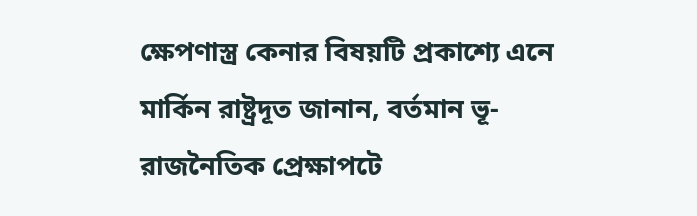ক্ষেপণাস্ত্র কেনার বিষয়টি প্রকাশ্যে এনে মার্কিন রাষ্ট্রদূত জানান, বর্তমান ভূ-রাজনৈতিক প্রেক্ষাপটে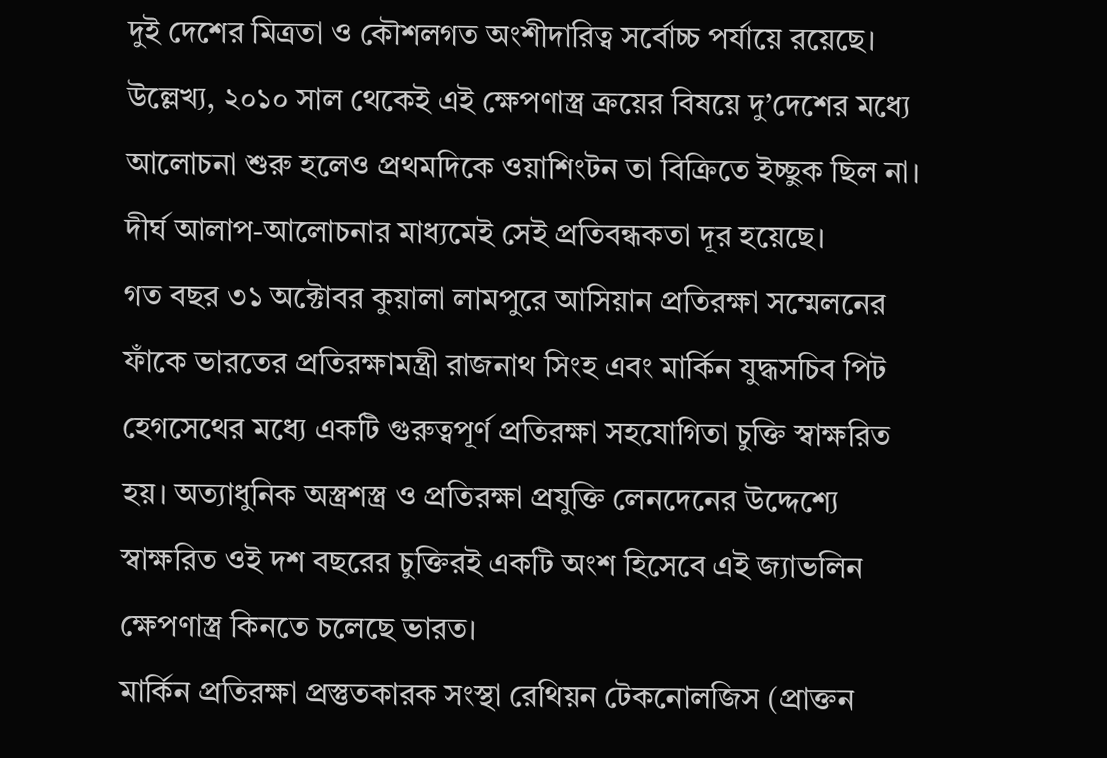দুই দেশের মিত্রতা ও কৌশলগত অংশীদারিত্ব সর্বোচ্চ পর্যায়ে রয়েছে। উল্লেখ্য, ২০১০ সাল থেকেই এই ক্ষেপণাস্ত্র ক্রয়ের বিষয়ে দু’দেশের মধ্যে আলোচনা শুরু হলেও প্রথমদিকে ওয়াশিংটন তা বিক্রিতে ইচ্ছুক ছিল না। দীর্ঘ আলাপ-আলোচনার মাধ্যমেই সেই প্রতিবন্ধকতা দূর হয়েছে।
গত বছর ৩১ অক্টোবর কুয়ালা লামপুরে আসিয়ান প্রতিরক্ষা সম্মেলনের ফাঁকে ভারতের প্রতিরক্ষামন্ত্রী রাজনাথ সিংহ এবং মার্কিন যুদ্ধসচিব পিট হেগসেথের মধ্যে একটি গুরুত্বপূর্ণ প্রতিরক্ষা সহযোগিতা চুক্তি স্বাক্ষরিত হয়। অত্যাধুনিক অস্ত্রশস্ত্র ও প্রতিরক্ষা প্রযুক্তি লেনদেনের উদ্দেশ্যে স্বাক্ষরিত ওই দশ বছরের চুক্তিরই একটি অংশ হিসেবে এই জ্যাভলিন ক্ষেপণাস্ত্র কিনতে চলেছে ভারত।
মার্কিন প্রতিরক্ষা প্রস্তুতকারক সংস্থা রেথিয়ন টেকনোলজিস (প্রাক্তন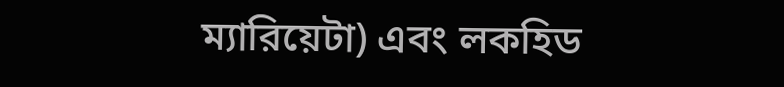ম্যারিয়েটা) এবং লকহিড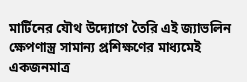মার্টিনের যৌথ উদ্যোগে তৈরি এই জ্যাভলিন ক্ষেপণাস্ত্র সামান্য প্রশিক্ষণের মাধ্যমেই একজনমাত্র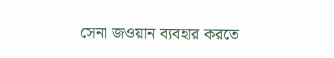সেনা জওয়ান ব্যবহার করতে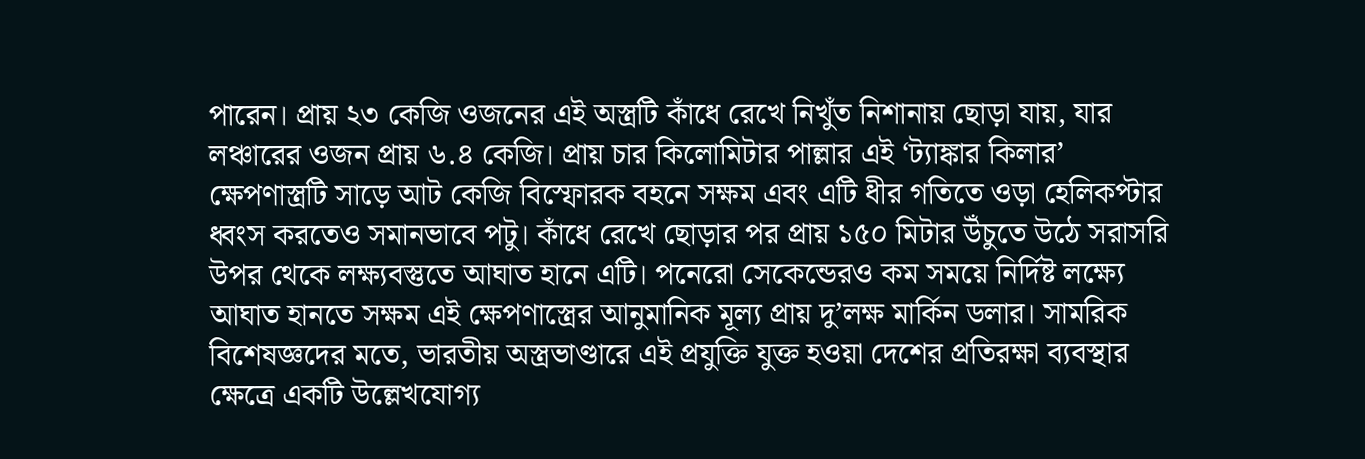পারেন। প্রায় ২৩ কেজি ওজনের এই অস্ত্রটি কাঁধে রেখে নিখুঁত নিশানায় ছোড়া যায়, যার লঞ্চারের ওজন প্রায় ৬.৪ কেজি। প্রায় চার কিলোমিটার পাল্লার এই ‘ট্যাঙ্কার কিলার’ ক্ষেপণাস্ত্রটি সাড়ে আট কেজি বিস্ফোরক বহনে সক্ষম এবং এটি ধীর গতিতে ওড়া হেলিকপ্টার ধ্বংস করতেও সমানভাবে পটু। কাঁধে রেখে ছোড়ার পর প্রায় ১৫০ মিটার উঁচুতে উঠে সরাসরি উপর থেকে লক্ষ্যবস্তুতে আঘাত হানে এটি। পনেরো সেকেন্ডেরও কম সময়ে নির্দিষ্ট লক্ষ্যে আঘাত হানতে সক্ষম এই ক্ষেপণাস্ত্রের আনুমানিক মূল্য প্রায় দু’লক্ষ মার্কিন ডলার। সামরিক বিশেষজ্ঞদের মতে, ভারতীয় অস্ত্রভাণ্ডারে এই প্রযুক্তি যুক্ত হওয়া দেশের প্রতিরক্ষা ব্যবস্থার ক্ষেত্রে একটি উল্লেখযোগ্য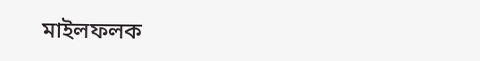মাইলফলক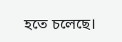হতে চলেছে।